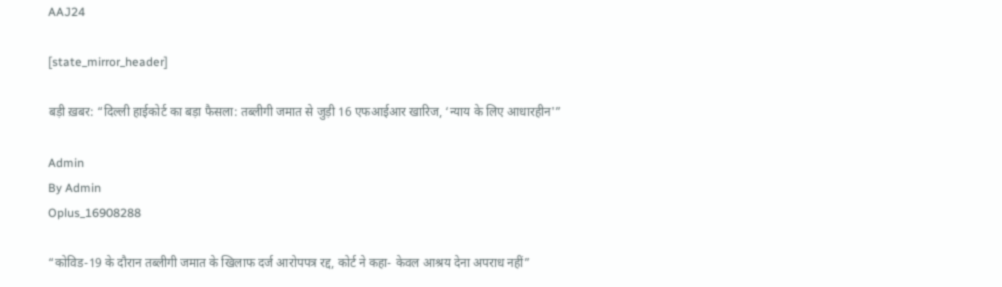AAJ24

[state_mirror_header]

बड़ी ख़बर: “दिल्ली हाईकोर्ट का बड़ा फैसला: तब्लीगी जमात से जुड़ी 16 एफआईआर खारिज, ‘न्याय के लिए आधारहीन'”

Admin
By Admin
Oplus_16908288

“कोविड-19 के दौरान तब्लीगी जमात के खिलाफ दर्ज आरोपपत्र रद्द, कोर्ट ने कहा- केवल आश्रय देना अपराध नहीं”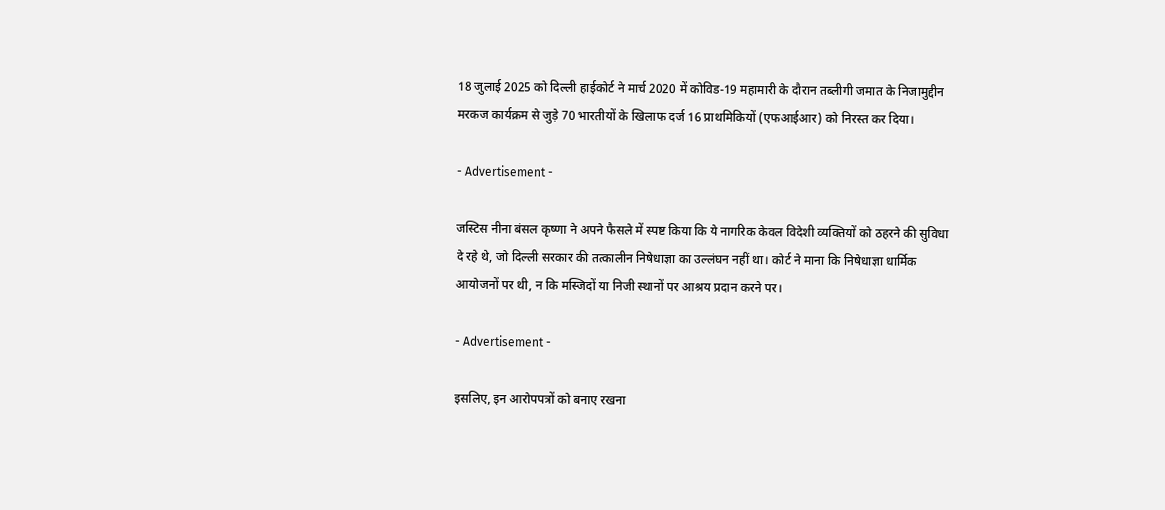18 जुलाई 2025 को दिल्ली हाईकोर्ट ने मार्च 2020 में कोविड-19 महामारी के दौरान तब्लीगी जमात के निजामुद्दीन मरकज कार्यक्रम से जुड़े 70 भारतीयों के खिलाफ दर्ज 16 प्राथमिकियों (एफआईआर) को निरस्त कर दिया।

- Advertisement -

जस्टिस नीना बंसल कृष्णा ने अपने फैसले में स्पष्ट किया कि ये नागरिक केवल विदेशी व्यक्तियों को ठहरने की सुविधा दे रहे थे, जो दिल्ली सरकार की तत्कालीन निषेधाज्ञा का उल्लंघन नहीं था। कोर्ट ने माना कि निषेधाज्ञा धार्मिक आयोजनों पर थी, न कि मस्जिदों या निजी स्थानों पर आश्रय प्रदान करने पर।

- Advertisement -

इसलिए, इन आरोपपत्रों को बनाए रखना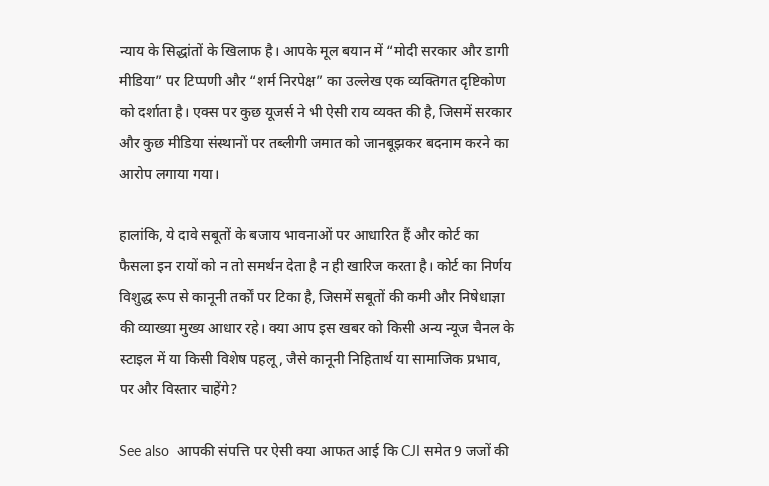न्याय के सिद्धांतों के खिलाफ है। आपके मूल बयान में “मोदी सरकार और डागी मीडिया” पर टिप्पणी और “शर्म निरपेक्ष” का उल्लेख एक व्यक्तिगत दृष्टिकोण को दर्शाता है। एक्स पर कुछ यूजर्स ने भी ऐसी राय व्यक्त की है, जिसमें सरकार और कुछ मीडिया संस्थानों पर तब्लीगी जमात को जानबूझकर बदनाम करने का आरोप लगाया गया।

हालांकि, ये दावे सबूतों के बजाय भावनाओं पर आधारित हैं और कोर्ट का फैसला इन रायों को न तो समर्थन देता है न ही खारिज करता है। कोर्ट का निर्णय विशुद्ध रूप से कानूनी तर्कों पर टिका है, जिसमें सबूतों की कमी और निषेधाज्ञा की व्याख्या मुख्य आधार रहे। क्या आप इस खबर को किसी अन्य न्यूज चैनल के स्टाइल में या किसी विशेष पहलू, जैसे कानूनी निहितार्थ या सामाजिक प्रभाव, पर और विस्तार चाहेंगे?

See also  आपकी संपत्ति पर ऐसी क्या आफत आई कि CJI समेत 9 जजों की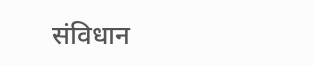संविधान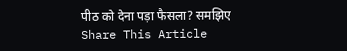पीठ को देना पड़ा फैसला? समझिए
Share This Article